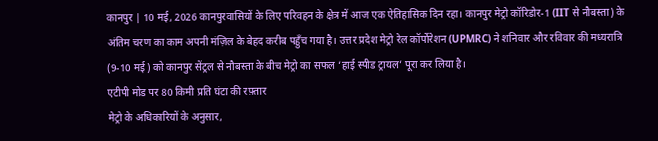कानपुर | 10 मई, 2026 कानपुरवासियों के लिए परिवहन के क्षेत्र में आज एक ऐतिहासिक दिन रहा। कानपुर मेट्रो कॉरिडोर-1 (IIT से नौबस्ता) के अंतिम चरण का काम अपनी मंज़िल के बेहद करीब पहुँच गया है। उत्तर प्रदेश मेट्रो रेल कॉर्पोरेशन (UPMRC) ने शनिवार और रविवार की मध्यरात्रि (9-10 मई) को कानपुर सेंट्रल से नौबस्ता के बीच मेट्रो का सफल ‘हाई स्पीड ट्रायल’ पूरा कर लिया है।
एटीपी मोड पर 80 किमी प्रति घंटा की रफ़्तार
मेट्रो के अधिकारियों के अनुसार,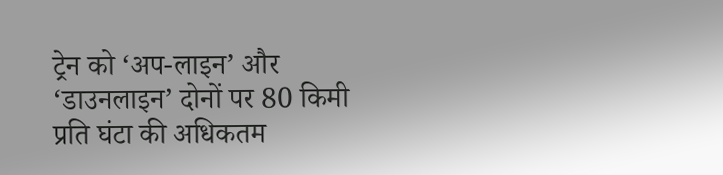ट्रेन को ‘अप-लाइन’ और ‘डाउनलाइन’ दोनों पर 80 किमी प्रति घंटा की अधिकतम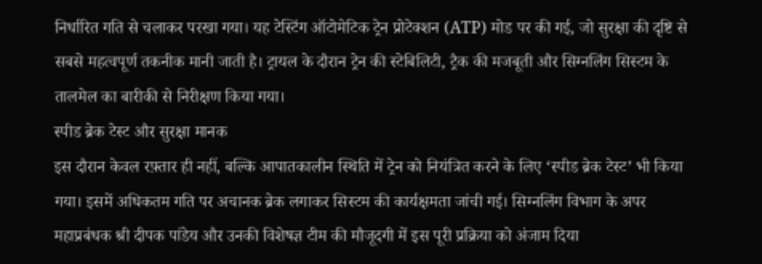निर्धारित गति से चलाकर परखा गया। यह टेस्टिंग ऑटोमेटिक ट्रेन प्रोटेक्शन (ATP) मोड पर की गई, जो सुरक्षा की दृष्टि से सबसे महत्वपूर्ण तकनीक मानी जाती है। ट्रायल के दौरान ट्रेन की स्टेबिलिटी, ट्रैक की मजबूती और सिग्नलिंग सिस्टम के तालमेल का बारीकी से निरीक्षण किया गया।
स्पीड ब्रेक टेस्ट और सुरक्षा मानक
इस दौरान केवल रफ़्तार ही नहीं, बल्कि आपातकालीन स्थिति में ट्रेन को नियंत्रित करने के लिए ‘स्पीड ब्रेक टेस्ट’ भी किया गया। इसमें अधिकतम गति पर अचानक ब्रेक लगाकर सिस्टम की कार्यक्षमता जांची गई। सिग्नलिंग विभाग के अपर महाप्रबंधक श्री दीपक पांडेय और उनकी विशेषज्ञ टीम की मौजूदगी में इस पूरी प्रक्रिया को अंजाम दिया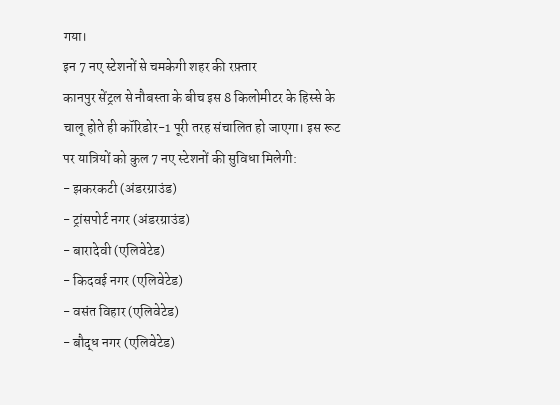गया।
इन 7 नए स्टेशनों से चमकेगी शहर की रफ़्तार
कानपुर सेंट्रल से नौबस्ता के बीच इस 8 किलोमीटर के हिस्से के चालू होते ही कॉरिडोर-1 पूरी तरह संचालित हो जाएगा। इस रूट पर यात्रियों को कुल 7 नए स्टेशनों की सुविधा मिलेगी:
- झकरकटी (अंडरग्राउंड)
- ट्रांसपोर्ट नगर (अंडरग्राउंड)
- बारादेवी (एलिवेटेड)
- किदवई नगर (एलिवेटेड)
- वसंत विहार (एलिवेटेड)
- बौद्ध नगर (एलिवेटेड)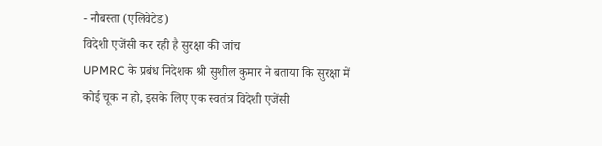- नौबस्ता (एलिवेटेड)
विदेशी एजेंसी कर रही है सुरक्षा की जांच
UPMRC के प्रबंध निदेशक श्री सुशील कुमार ने बताया कि सुरक्षा में कोई चूक न हो, इसके लिए एक स्वतंत्र विदेशी एजेंसी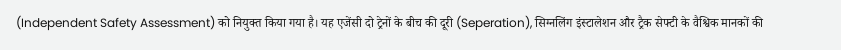(Independent Safety Assessment) को नियुक्त किया गया है। यह एजेंसी दो ट्रेनों के बीच की दूरी (Seperation), सिग्नलिंग इंस्टालेशन और ट्रैक सेफ्टी के वैश्विक मानकों की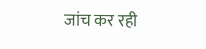जांच कर रही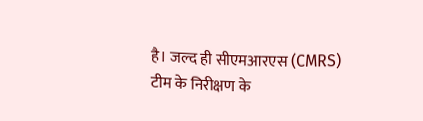है। जल्द ही सीएमआरएस (CMRS) टीम के निरीक्षण के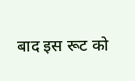बाद इस रूट को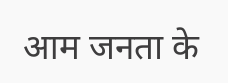आम जनता के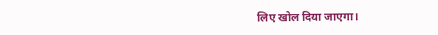लिए खोल दिया जाएगा।